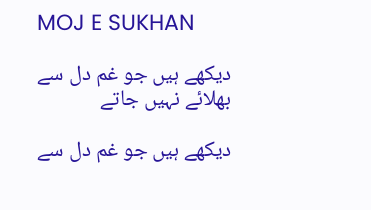MOJ E SUKHAN

دیکھے ہیں جو غم دل سے بھلائے نہیں جاتے

دیکھے ہیں جو غم دل سے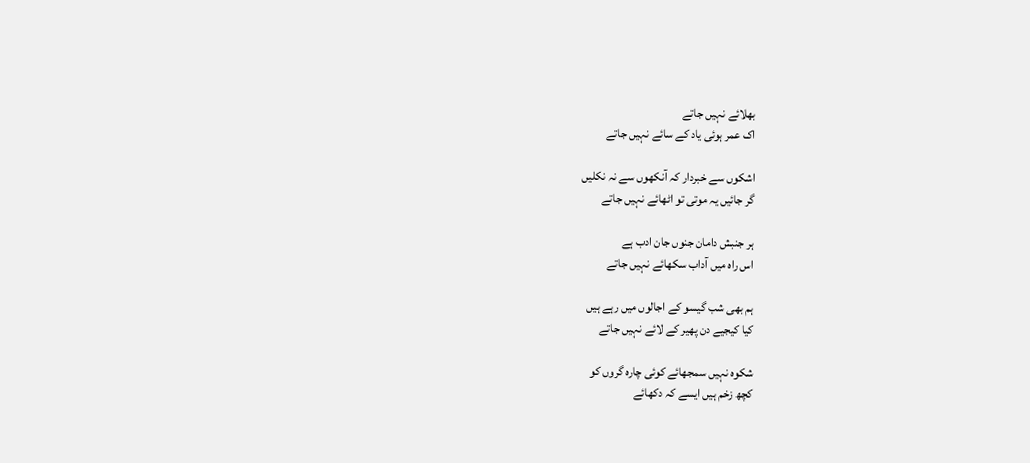بھلائے نہیں جاتے
اک عمر ہوئی یاد کے سائے نہیں جاتے

اشکوں سے خبردار کہ آنکھوں سے نہ نکلیں
گر جائیں یہ موتی تو اٹھائے نہیں جاتے

ہر جنبش دامان جنوں جان ادب ہے
اس راہ میں آداب سکھائے نہیں جاتے

ہم بھی شب گیسو کے اجالوں میں رہے ہیں
کیا کیجیے دن پھیر کے لائے نہیں جاتے

شکوہ نہیں سمجھائے کوئی چارہ گروں کو
کچھ زخم ہیں ایسے کہ دکھائے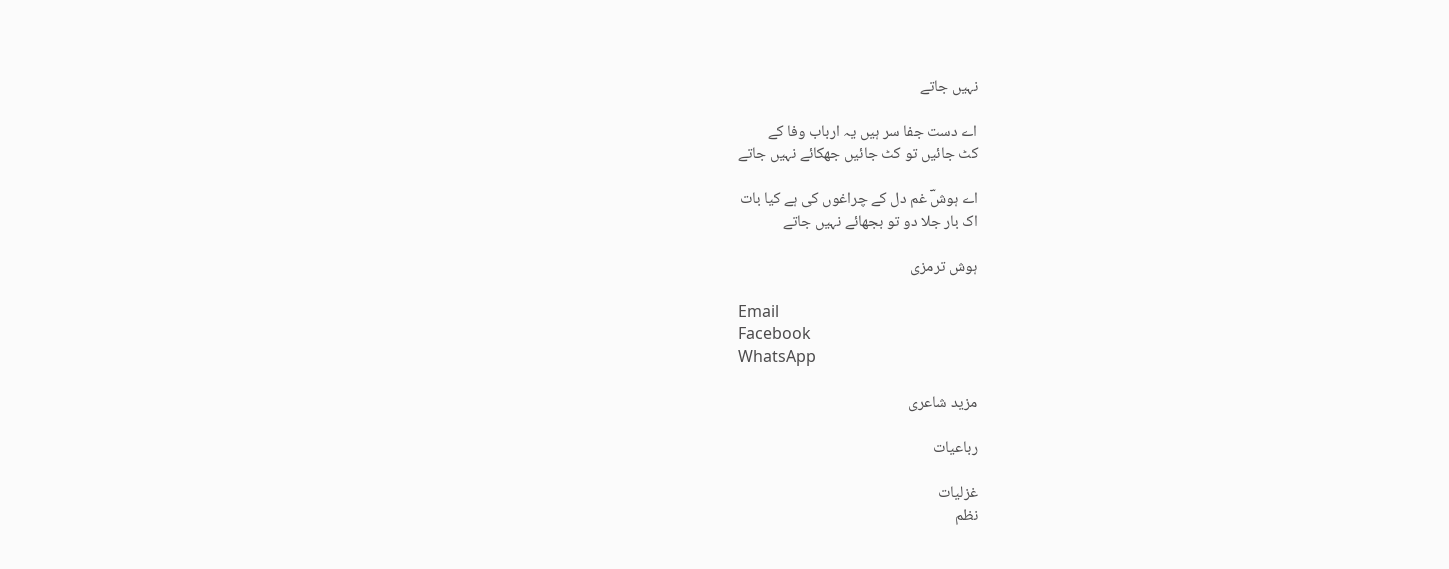نہیں جاتے

اے دست جفا سر ہیں یہ ارباب وفا کے
کٹ جائیں تو کٹ جائیں جھکائے نہیں جاتے

اے ہوشؔ غم دل کے چراغوں کی ہے کیا بات
اک بار جلا دو تو بجھائے نہیں جاتے

ہوش ترمزی

Email
Facebook
WhatsApp

مزید شاعری

رباعیات

غزلیات
نظم